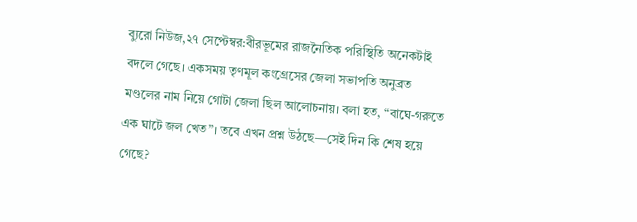ব্যুরো নিউজ,২৭ সেপ্টেম্বর:বীরভূমের রাজনৈতিক পরিস্থিতি অনেকটাই বদলে গেছে। একসময় তৃণমূল কংগ্রেসের জেলা সভাপতি অনুব্রত মণ্ডলের নাম নিয়ে গোটা জেলা ছিল আলোচনায়। বলা হত, “বাঘে-গরুতে এক ঘাটে জল খেত”। তবে এখন প্রশ্ন উঠছে—সেই দিন কি শেষ হয়ে গেছে?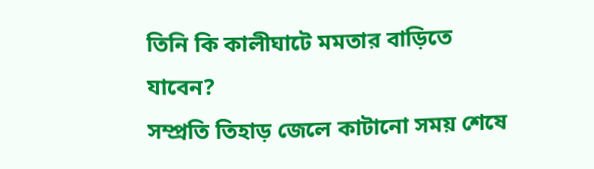তিনি কি কালীঘাটে মমতার বাড়িতে যাবেন?
সম্প্রতি তিহাড় জেলে কাটানো সময় শেষে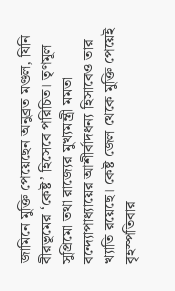জামিনে মুক্তি পেয়েছেন অনুব্রত মণ্ডল, যিনি বীরভূমের ‘কেষ্ট’ হিসেবে পরিচিত। তৃণমূল সুপ্রিমো তথা রাজ্যের মুখ্যমন্ত্রী মমতা বন্দ্যোপাধ্যায়ের আশীর্বাদধন্য হিসাবেও তার খ্যাতি রয়েছে। কেষ্ট জেল থেকে মুক্তি পেয়েই বৃহস্পতিবার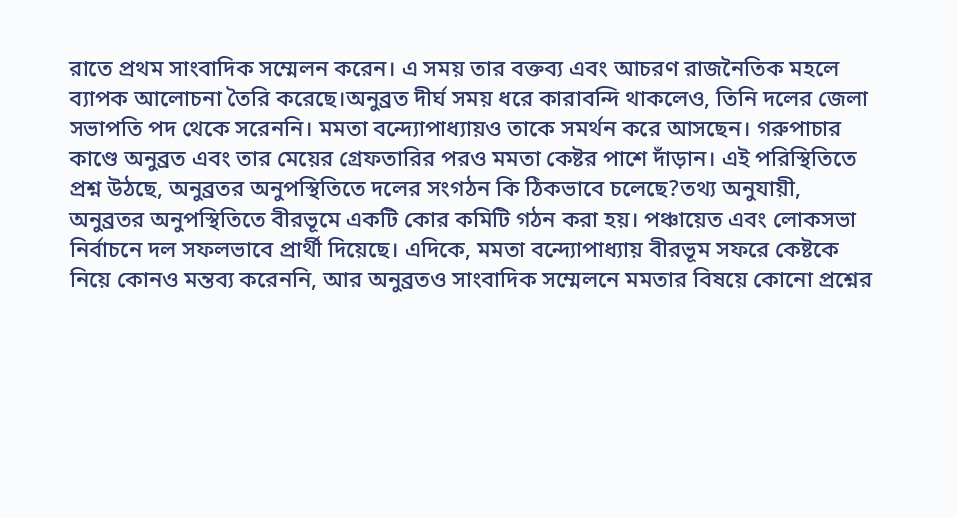রাতে প্রথম সাংবাদিক সম্মেলন করেন। এ সময় তার বক্তব্য এবং আচরণ রাজনৈতিক মহলে ব্যাপক আলোচনা তৈরি করেছে।অনুব্রত দীর্ঘ সময় ধরে কারাবন্দি থাকলেও, তিনি দলের জেলা সভাপতি পদ থেকে সরেননি। মমতা বন্দ্যোপাধ্যায়ও তাকে সমর্থন করে আসছেন। গরুপাচার কাণ্ডে অনুব্রত এবং তার মেয়ের গ্রেফতারির পরও মমতা কেষ্টর পাশে দাঁড়ান। এই পরিস্থিতিতে প্রশ্ন উঠছে, অনুব্রতর অনুপস্থিতিতে দলের সংগঠন কি ঠিকভাবে চলেছে?তথ্য অনুযায়ী, অনুব্রতর অনুপস্থিতিতে বীরভূমে একটি কোর কমিটি গঠন করা হয়। পঞ্চায়েত এবং লোকসভা নির্বাচনে দল সফলভাবে প্রার্থী দিয়েছে। এদিকে, মমতা বন্দ্যোপাধ্যায় বীরভূম সফরে কেষ্টকে নিয়ে কোনও মন্তব্য করেননি, আর অনুব্রতও সাংবাদিক সম্মেলনে মমতার বিষয়ে কোনো প্রশ্নের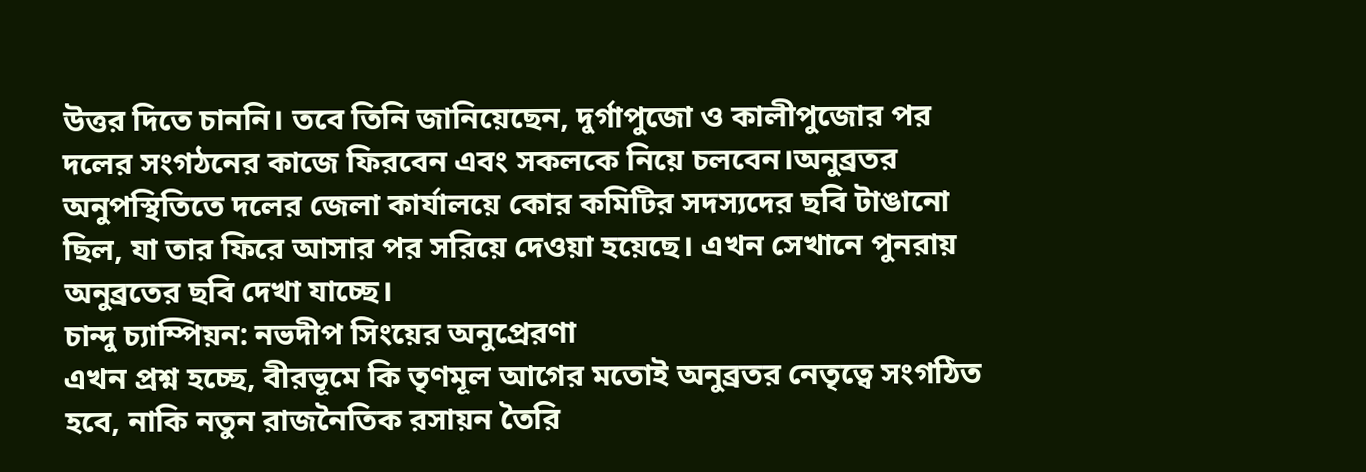উত্তর দিতে চাননি। তবে তিনি জানিয়েছেন, দুর্গাপুজো ও কালীপুজোর পর দলের সংগঠনের কাজে ফিরবেন এবং সকলকে নিয়ে চলবেন।অনুব্রতর অনুপস্থিতিতে দলের জেলা কার্যালয়ে কোর কমিটির সদস্যদের ছবি টাঙানো ছিল, যা তার ফিরে আসার পর সরিয়ে দেওয়া হয়েছে। এখন সেখানে পুনরায় অনুব্রতের ছবি দেখা যাচ্ছে।
চান্দু চ্যাম্পিয়ন: নভদীপ সিংয়ের অনুপ্রেরণা
এখন প্রশ্ন হচ্ছে, বীরভূমে কি তৃণমূল আগের মতোই অনুব্রতর নেতৃত্বে সংগঠিত হবে, নাকি নতুন রাজনৈতিক রসায়ন তৈরি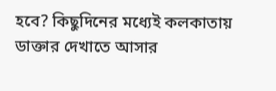হবে? কিছুদিনের মধ্যেই কলকাতায় ডাক্তার দেখাতে আসার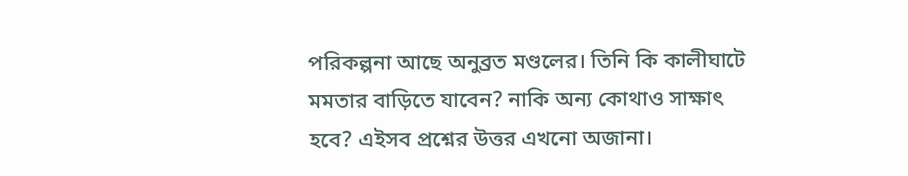পরিকল্পনা আছে অনুব্রত মণ্ডলের। তিনি কি কালীঘাটে মমতার বাড়িতে যাবেন? নাকি অন্য কোথাও সাক্ষাৎ হবে? এইসব প্রশ্নের উত্তর এখনো অজানা।